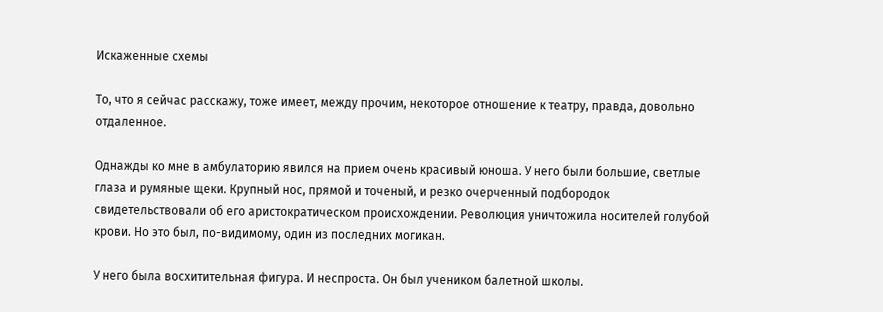Искаженные схемы

То, что я сейчас расскажу, тоже имеет, между прочим, некоторое отношение к театру, правда, довольно отдаленное.

Однажды ко мне в амбулаторию явился на прием очень красивый юноша. У него были большие, светлые глаза и румяные щеки. Крупный нос, прямой и точеный, и резко очерченный подбородок свидетельствовали об его аристократическом происхождении. Революция уничтожила носителей голубой крови. Но это был, по-видимому, один из последних могикан.

У него была восхитительная фигура. И неспроста. Он был учеником балетной школы.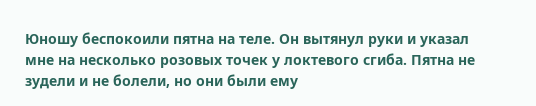Юношу беспокоили пятна на теле. Он вытянул руки и указал мне на несколько розовых точек у локтевого сгиба. Пятна не зудели и не болели, но они были ему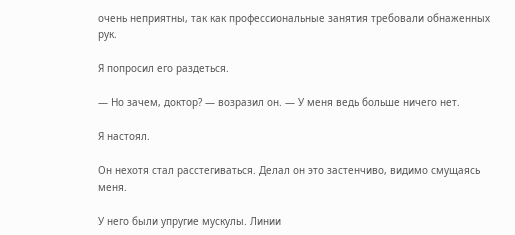очень неприятны, так как профессиональные занятия требовали обнаженных рук.

Я попросил его раздеться.

— Но зачем, доктор? — возразил он. — У меня ведь больше ничего нет.

Я настоял.

Он нехотя стал расстегиваться. Делал он это застенчиво, видимо смущаясь меня.

У него были упругие мускулы. Линии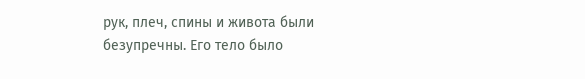рук, плеч, спины и живота были безупречны. Его тело было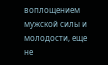воплощением мужской силы и молодости, еще не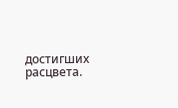достигших расцвета.